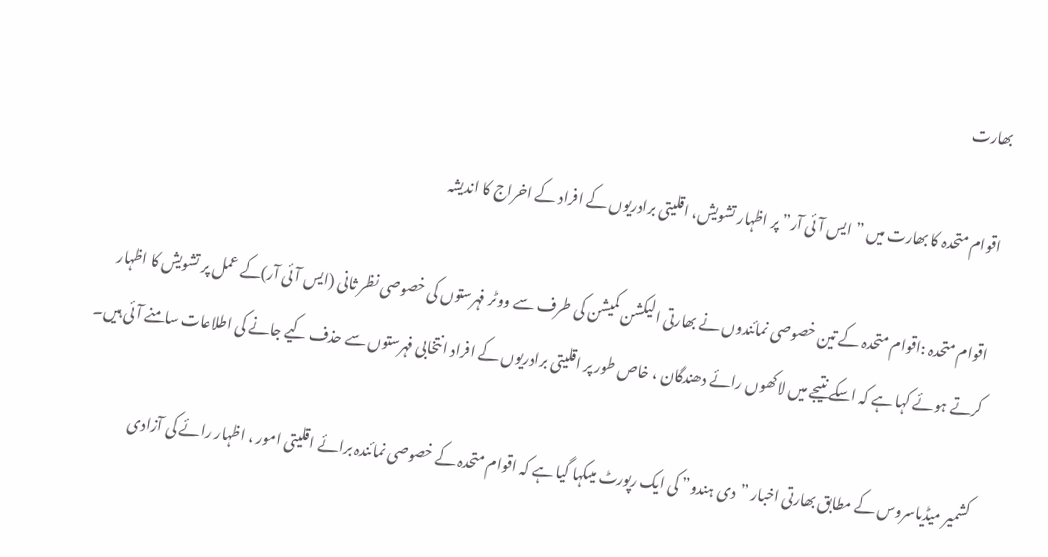بھارت

اقوام متحدہ کا بھارت میں ”ایس آئی آر” پر اظہار تشویش، اقلیتی برادریوں کے افراد کے اخراج کا اندیشہ

اقوام متحدہ :اقوام متحدہ کے تین خصوصی نمائندوں نے بھارتی الیکشن کمیشن کی طرف سے ووٹر فہرستوں کی خصوصی نظر ثانی (ایس آئی آر)کے عمل پر تشویش کا اظہار کرتے ہوئے کہا ہے کہ اسکے نتیجے میں لاکھوں رائے دھندگان ، خاص طور پر اقلیتی برادریوں کے افراد انتخابی فہرستوں سے حذف کیے جانے کی اطلاعات سامنے آئی ہیں۔

کشمیر میڈیاسروس کے مطابق بھارتی اخبار ”دی ہندو” کی ایک رپورٹ میںکہا گیا ہے کہ اقوام متحدہ کے خصوصی نمائندہ برائے اقلیتی امور ، اظہار رائے کی آزادی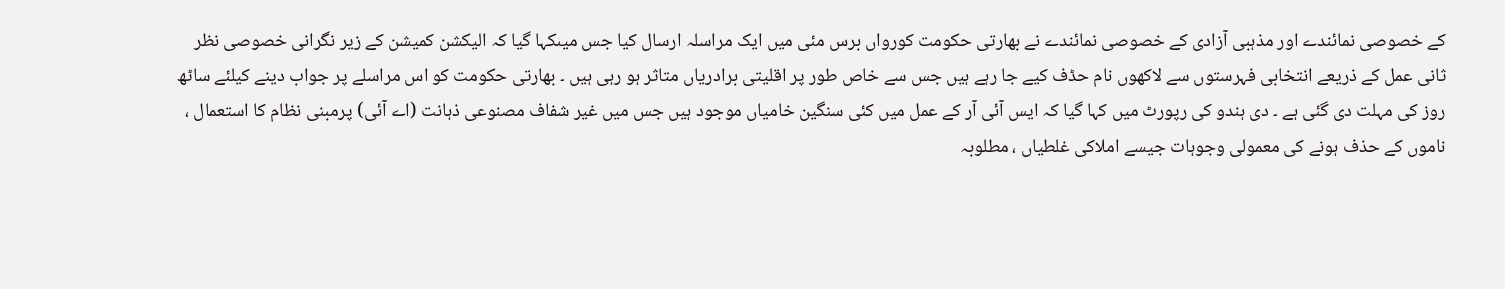کے خصوصی نمائندے اور مذہبی آزادی کے خصوصی نمائندے نے بھارتی حکومت کورواں برس مئی میں ایک مراسلہ ارسال کیا جس میںکہا گیا کہ الیکشن کمیشن کے زیر نگرانی خصوصی نظر ثانی عمل کے ذریعے انتخابی فہرستوں سے لاکھوں نام حڈف کیے جا رہے ہیں جس سے خاص طور پر اقلیتی برادریاں متاثر ہو رہی ہیں ۔ بھارتی حکومت کو اس مراسلے پر جواب دینے کیلئے ساٹھ روز کی مہلت دی گئی ہے ۔ دی ہندو کی رپورٹ میں کہا گیا کہ ایس آئی آر کے عمل میں کئی سنگین خامیاں موجود ہیں جس میں غیر شفاف مصنوعی ذہانت (اے آئی) پرمبنی نظام کا استعمال ، ناموں کے حذف ہونے کی معمولی وجوہات جیسے املاکی غلطیاں ، مطلوبہ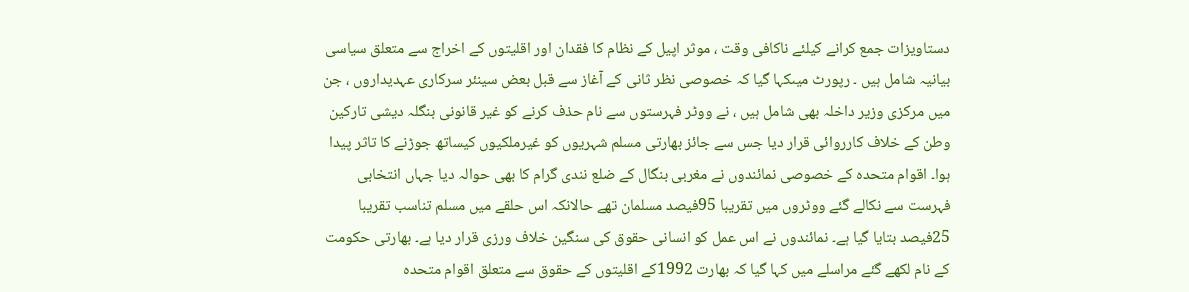دستاویزات جمع کرانے کیلئے ناکافی وقت ، موثر اپیل کے نظام کا فقدان اور اقلیتوں کے اخراج سے متعلق سیاسی بیانیہ شامل ہیں ۔ رپورٹ میںکہا گیا کہ خصوصی نظر ثانی کے آغاز سے قبل بعض سینئر سرکاری عہدیداروں ، جن میں مرکزی وزیر داخلہ بھی شامل ہیں ، نے ووٹر فہرستوں سے نام حذف کرنے کو غیر قانونی بنگلہ دیشی تارکین وطن کے خلاف کارروائی قرار دیا جس سے جائز بھارتی مسلم شہریوں کو غیرملکیوں کیساتھ جوڑنے کا تاثر پیدا ہوا۔ اقوام متحدہ کے خصوصی نمائندوں نے مغربی بنگال کے ضلع نندی گرام کا بھی حوالہ دیا جہاں انتخابی فہرست سے نکالے گئے ووٹروں میں تقریبا 95فیصد مسلمان تھے حالانکہ اس حلقے میں مسلم تناسب تقریبا 25فیصد بتایا گیا ہے۔ نمائندوں نے اس عمل کو انسانی حقوق کی سنگین خلاف ورزی قرار دیا ہے۔ بھارتی حکومت کے نام لکھے گئے مراسلے میں کہا گیا کہ بھارت 1992کے اقلیتوں کے حقوق سے متعلق اقوام متحدہ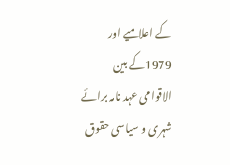کے اعلامیے اور 1979کے بین الاقوامی عہد نامہ برائے شہری و سیاسی حقوق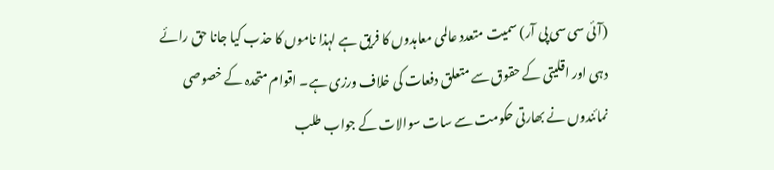(آئی سی سی پی آر) سمیت متعدد عالمی معاہدوں کا فریق ہے لہذا ناموں کا حذب کیا جانا حق رائے دہی اور اقلیتی کے حقوق سے متعلق دفعات کی خلاف ورزی ہے۔ اقوام متحدہ کے خصوصی نمائندوں نے بھارتی حکومت سے سات سوالات کے جواب طلب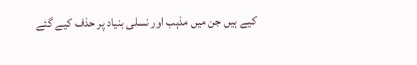کیے ہیں جن میں مذہب اور نسلی بنیاد پر حذف کیے گئے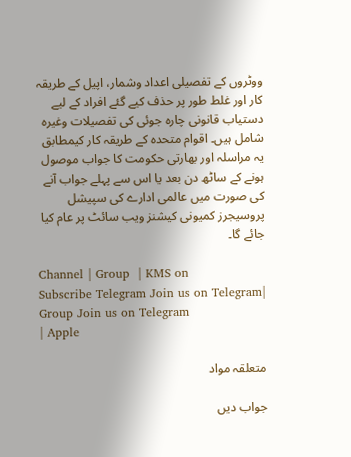ووٹروں کے تفصیلی اعداد وشمار، اپیل کے طریقہ کار اور غلط طور پر حذف کیے گئے افراد کے لیے دستیاب قانونی چارہ جوئی کی تفصیلات وغیرہ شامل ہیں۔ اقوام متحدہ کے طریقہ کار کیمطابق یہ مراسلہ اور بھارتی حکومت کا جواب موصول ہونے کے ساٹھ دن بعد یا اس سے پہلے جواب آنے کی صورت میں عالمی ادارے کی سپیشل پروسیجرز کمیونی کیشنز ویب سائٹ پر عام کیا جائے گا۔

Channel | Group  | KMS on
Subscribe Telegram Join us on Telegram| Group Join us on Telegram
| Apple

متعلقہ مواد

جواب دیں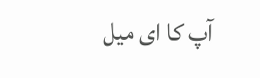آپ کا ای میل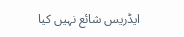ایڈریس شائع نہیں کیا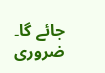جائے گا۔ ضروری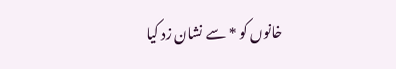خانوں کو * سے نشان زد کیا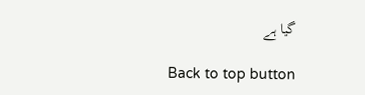گیا ہے

Back to top button